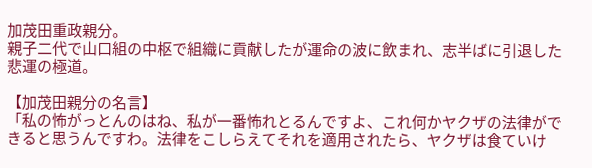加茂田重政親分。
親子二代で山口組の中枢で組織に貢献したが運命の波に飲まれ、志半ばに引退した悲運の極道。

【加茂田親分の名言】
「私の怖がっとんのはね、私が一番怖れとるんですよ、これ何かヤクザの法律ができると思うんですわ。法律をこしらえてそれを適用されたら、ヤクザは食ていけ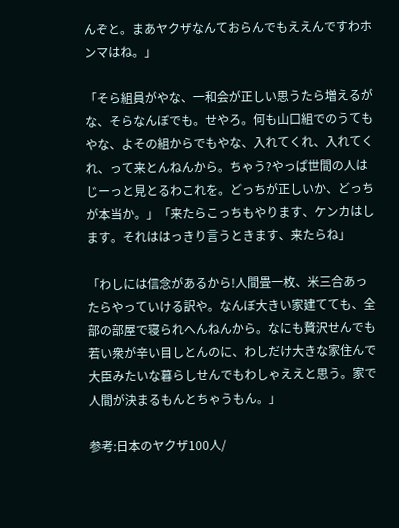んぞと。まあヤクザなんておらんでもええんですわホンマはね。」

「そら組員がやな、一和会が正しい思うたら増えるがな、そらなんぼでも。せやろ。何も山口組でのうてもやな、よその組からでもやな、入れてくれ、入れてくれ、って来とんねんから。ちゃう?やっぱ世間の人はじーっと見とるわこれを。どっちが正しいか、どっちが本当か。」「来たらこっちもやります、ケンカはします。それははっきり言うときます、来たらね」

「わしには信念があるから!人間畳一枚、米三合あったらやっていける訳や。なんぼ大きい家建てても、全部の部屋で寝られへんねんから。なにも贅沢せんでも若い衆が辛い目しとんのに、わしだけ大きな家住んで大臣みたいな暮らしせんでもわしゃええと思う。家で人間が決まるもんとちゃうもん。」

参考:日本のヤクザ100人/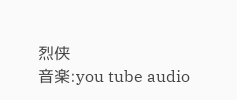烈侠
音楽:you tube audio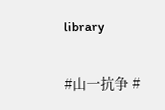library

#山一抗争 #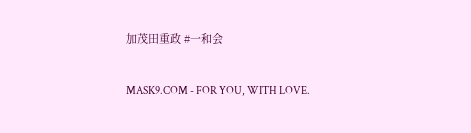加茂田重政 #一和会

MASK9.COM - FOR YOU, WITH LOVE.